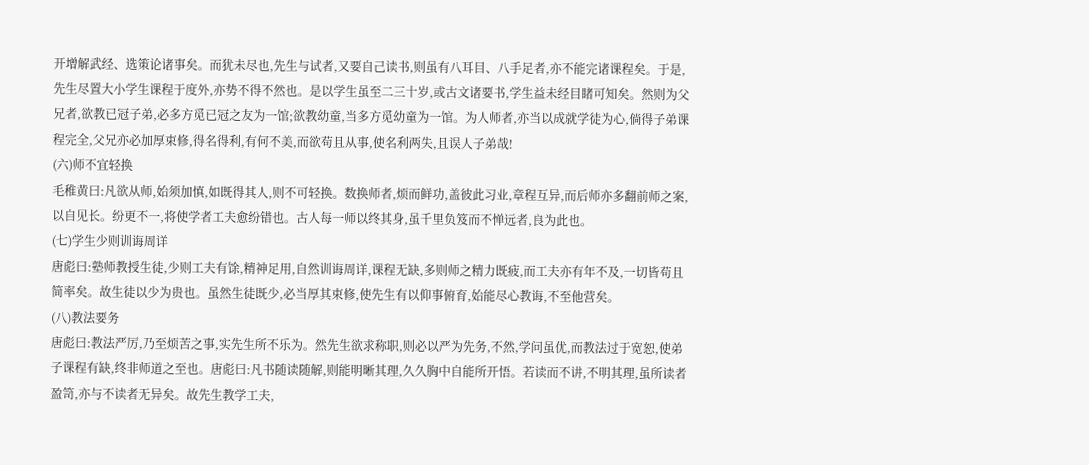开增解武经、选策论诸事矣。而犹未尽也,先生与试者,又要自己读书,则虽有八耳目、八手足者,亦不能完诸课程矣。于是,先生尽置大小学生课程于度外,亦势不得不然也。是以学生虽至二三十岁,或古文诸要书,学生益未经目睹可知矣。然则为父兄者,欲教已冠子弟,必多方觅已冠之友为一馆;欲教幼童,当多方觅幼童为一馆。为人师者,亦当以成就学徒为心,倘得子弟课程完全,父兄亦必加厚束修,得名得利,有何不美,而欲苟且从事,使名利两失,且误人子弟哉!
(六)师不宜轻换
毛稚黄曰:凡欲从师,始须加慎,如既得其人,则不可轻换。数换师者,烦而鲜功,盖彼此习业,章程互异,而后师亦多翻前师之案,以自见长。纷更不一,将使学者工夫愈纷错也。古人每一师以终其身,虽千里负笈而不惮远者,良为此也。
(七)学生少则训诲周详
唐彪曰:塾师教授生徒,少则工夫有馀,精神足用,自然训诲周详,课程无缺,多则师之精力既疲,而工夫亦有年不及,一切皆苟且简率矣。故生徒以少为贵也。虽然生徒既少,必当厚其束修,使先生有以仰事俯育,始能尽心教诲,不至他营矣。
(八)教法要务
唐彪曰:教法严厉,乃至烦苦之事,实先生所不乐为。然先生欲求称职,则必以严为先务,不然,学问虽优,而教法过于宽恕,使弟子课程有缺,终非师道之至也。唐彪曰:凡书随读随解,则能明晰其理,久久胸中自能所开悟。若读而不讲,不明其理,虽所读者盈笥,亦与不读者无异矣。故先生教学工夫,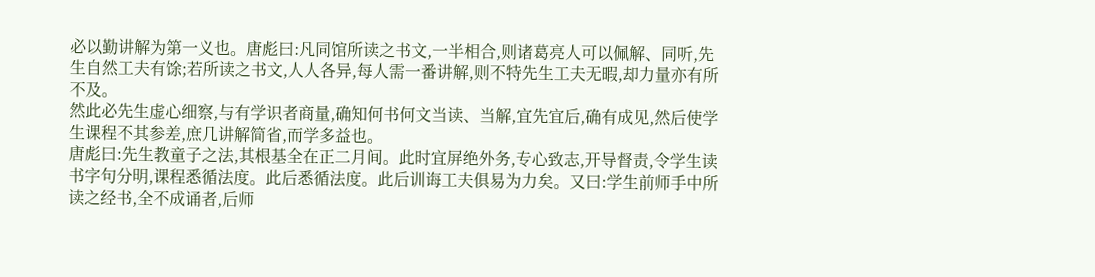必以勤讲解为第一义也。唐彪曰:凡同馆所读之书文,一半相合,则诸葛亮人可以佩解、同听,先生自然工夫有馀;若所读之书文,人人各异,每人需一番讲解,则不特先生工夫无暇,却力量亦有所不及。
然此必先生虚心细察,与有学识者商量,确知何书何文当读、当解,宜先宜后,确有成见,然后使学生课程不其参差,庶几讲解简省,而学多益也。
唐彪曰:先生教童子之法,其根基全在正二月间。此时宜屏绝外务,专心致志,开导督责,令学生读书字句分明,课程悉循法度。此后悉循法度。此后训诲工夫俱易为力矣。又曰:学生前师手中所读之经书,全不成诵者,后师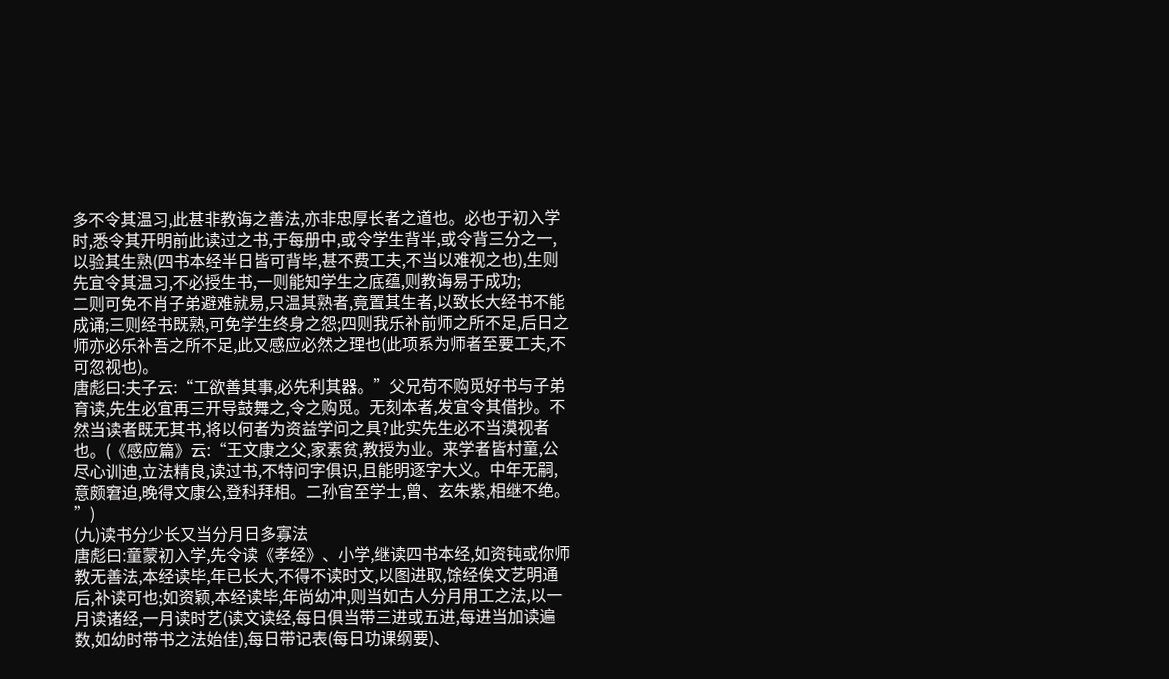多不令其温习,此甚非教诲之善法,亦非忠厚长者之道也。必也于初入学时,悉令其开明前此读过之书,于每册中,或令学生背半,或令背三分之一,以验其生熟(四书本经半日皆可背毕,甚不费工夫,不当以难视之也),生则先宜令其温习,不必授生书,一则能知学生之底蕴,则教诲易于成功;
二则可免不肖子弟避难就易,只温其熟者,竟置其生者,以致长大经书不能成诵;三则经书既熟,可免学生终身之怨;四则我乐补前师之所不足,后日之师亦必乐补吾之所不足,此又感应必然之理也(此项系为师者至要工夫,不可忽视也)。
唐彪曰:夫子云:“工欲善其事,必先利其器。”父兄苟不购觅好书与子弟育读,先生必宜再三开导鼓舞之,令之购觅。无刻本者,发宜令其借抄。不然当读者既无其书,将以何者为资益学问之具?此实先生必不当漠视者也。(《感应篇》云:“王文康之父,家素贫,教授为业。来学者皆村童,公尽心训迪,立法精良,读过书,不特问字俱识,且能明逐字大义。中年无嗣,意颇窘迫,晚得文康公,登科拜相。二孙官至学士,曾、玄朱紫,相继不绝。
”)
(九)读书分少长又当分月日多寡法
唐彪曰:童蒙初入学,先令读《孝经》、小学,继读四书本经,如资钝或你师教无善法,本经读毕,年已长大,不得不读时文,以图进取,馀经俟文艺明通后,补读可也;如资颖,本经读毕,年尚幼冲,则当如古人分月用工之法,以一月读诸经,一月读时艺(读文读经,每日俱当带三进或五进,每进当加读遍数,如幼时带书之法始佳),每日带记表(每日功课纲要)、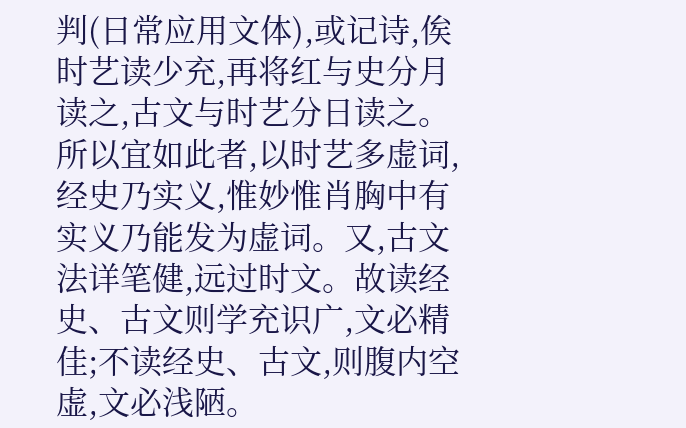判(日常应用文体),或记诗,俟时艺读少充,再将红与史分月读之,古文与时艺分日读之。
所以宜如此者,以时艺多虚词,经史乃实义,惟妙惟肖胸中有实义乃能发为虚词。又,古文法详笔健,远过时文。故读经史、古文则学充识广,文必精佳;不读经史、古文,则腹内空虚,文必浅陋。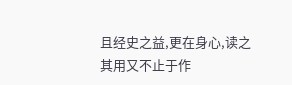且经史之益,更在身心,读之其用又不止于作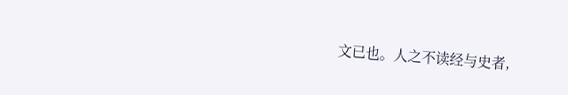文已也。人之不读经与史者,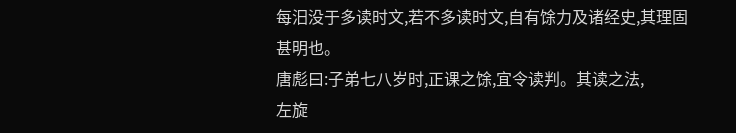每汨没于多读时文,若不多读时文,自有馀力及诸经史,其理固甚明也。
唐彪曰:子弟七八岁时,正课之馀,宜令读判。其读之法,
左旋